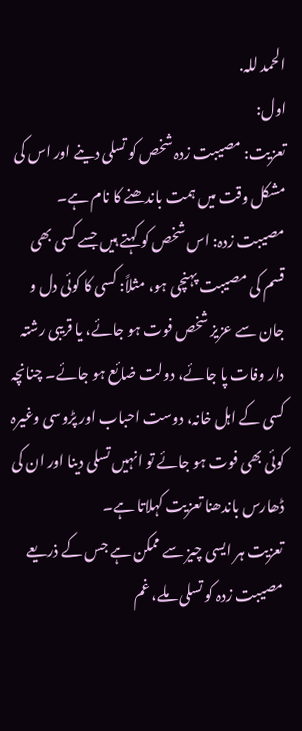الحمد للہ.
اول:
تعزیت: مصیبت زدہ شخص کو تسلی دینے اور اس کی مشکل وقت میں ہمت باندھنے کا نام ہے۔
مصیبت زدہ: اس شخص کو کہتے ہیں جسے کسی بھی قسم کی مصیبت پہنچی ہو، مثلاً: کسی کا کوئی دل و جان سے عزیز شخص فوت ہو جائے، یا قریبی رشتہ دار وفات پا جائے، دولت ضائع ہو جائے۔ چنانچہ کسی کے اہل خانہ، دوست احباب اور پڑوسی وغیرہ کوئی بھی فوت ہو جائے تو انہیں تسلی دینا اور ان کی ڈھارس باندھنا تعزیت کہلاتا ہے۔
تعزیت ہر ایسی چیز سے ممکن ہے جس کے ذریعے مصیبت زدہ کو تسلی ملے، غم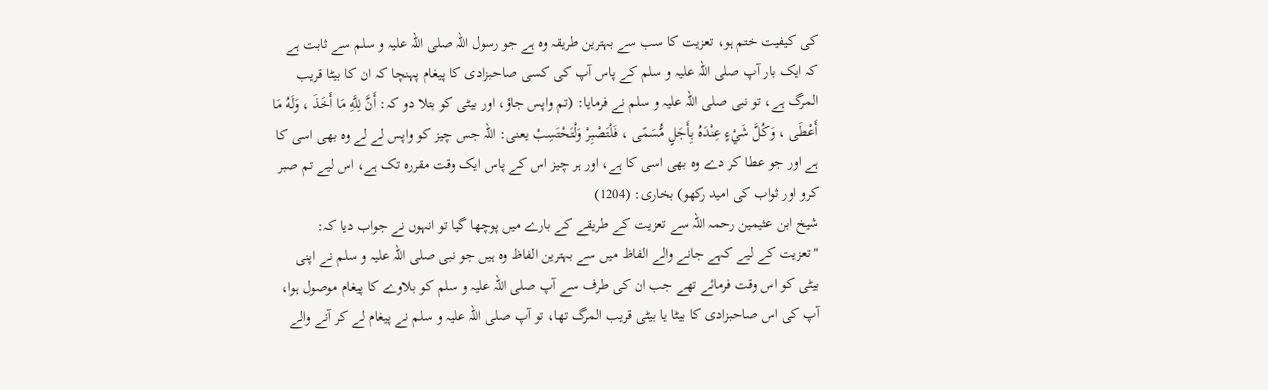کی کیفیت ختم ہو، تعزیت کا سب سے بہترین طریقہ وہ ہے جو رسول اللہ صلی اللہ علیہ و سلم سے ثابت ہے کہ ایک بار آپ صلی اللہ علیہ و سلم کے پاس آپ کی کسی صاحبزادی کا پیغام پہنچا کہ ان کا بیٹا قریب المرگ ہے، تو نبی صلی اللہ علیہ و سلم نے فرمایا: (تم واپس جاؤ، اور بیٹی کو بتلا دو کہ: أَنَّ لِلَّهِ مَا أَخَذَ ، وَلَهُ مَا أَعْطَى ، وَكُلَّ شَيْءٍ عِنْدَهُ بِأَجَلٍ مُّسَمًى ، فَلْتَصْبِرْ وَلْتَحْتَسِبْ یعنی: اللہ جس چیز کو واپس لے لے وہ بھی اسی کا ہے اور جو عطا کر دے وہ بھی اسی کا ہے، اور ہر چیز اس کے پاس ایک وقت مقررہ تک ہے، اس لیے تم صبر کرو اور ثواب کی امید رکھو) بخاری: (1204)
شیخ ابن عثیمین رحمہ اللہ سے تعزیت کے طریقے کے بارے میں پوچھا گیا تو انہوں نے جواب دیا کہ:
"تعزیت کے لیے کہے جانے والے الفاظ میں سے بہترین الفاظ وہ ہیں جو نبی صلی اللہ علیہ و سلم نے اپنی بیٹی کو اس وقت فرمائے تھے جب ان کی طرف سے آپ صلی اللہ علیہ و سلم کو بلاوے کا پیغام موصول ہوا، آپ کی اس صاحبزادی کا بیٹا یا بیٹی قریب المرگ تھا، تو آپ صلی اللہ علیہ و سلم نے پیغام لے کر آنے والے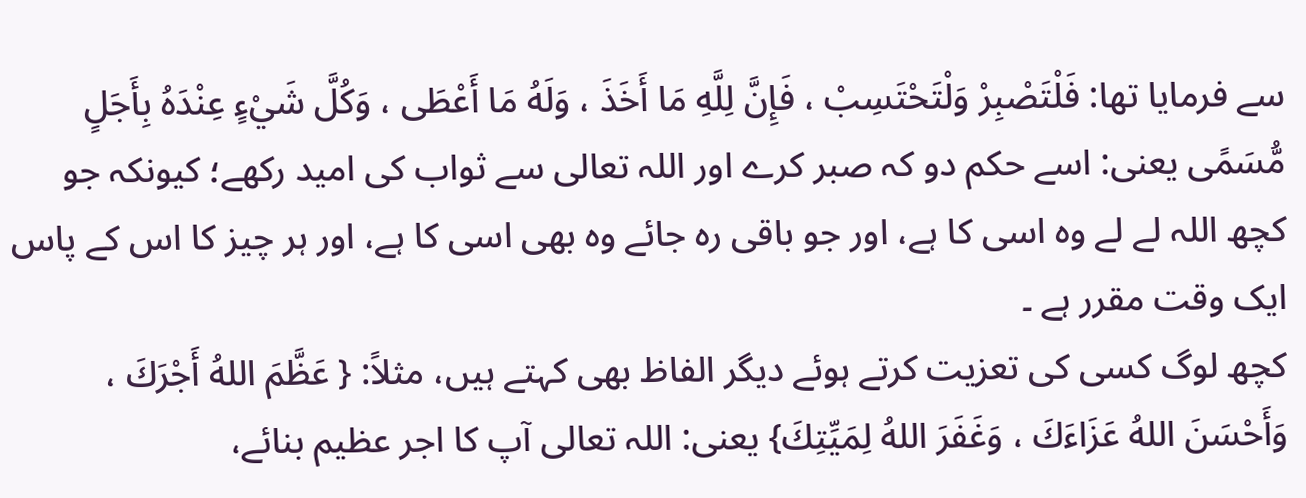سے فرمایا تھا: فَلْتَصْبِرْ وَلْتَحْتَسِبْ ، فَإِنَّ لِلَّهِ مَا أَخَذَ ، وَلَهُ مَا أَعْطَى ، وَكُلَّ شَيْءٍ عِنْدَهُ بِأَجَلٍ مُّسَمًى یعنی: اسے حکم دو کہ صبر کرے اور اللہ تعالی سے ثواب کی امید رکھے؛ کیونکہ جو کچھ اللہ لے لے وہ اسی کا ہے، اور جو باقی رہ جائے وہ بھی اسی کا ہے، اور ہر چیز کا اس کے پاس ایک وقت مقرر ہے ۔
کچھ لوگ کسی کی تعزیت کرتے ہوئے دیگر الفاظ بھی کہتے ہیں، مثلاً: { عَظَّمَ اللهُ أَجْرَكَ ، وَأَحْسَنَ اللهُ عَزَاءَكَ ، وَغَفَرَ اللهُ لِمَيِّتِكَ} یعنی: اللہ تعالی آپ کا اجر عظیم بنائے،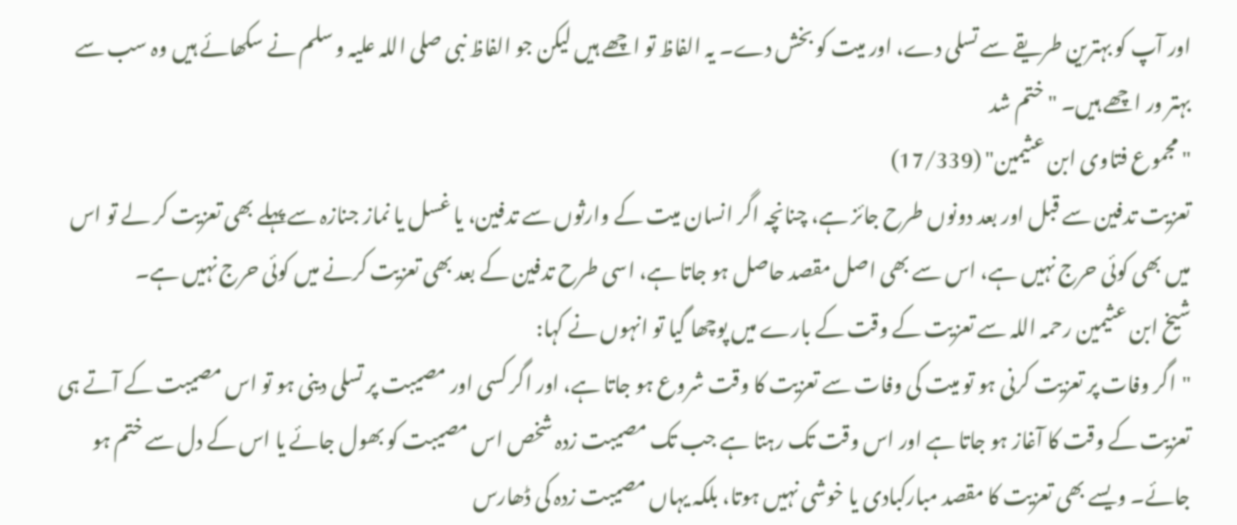اور آپ کو بہترین طریقے سے تسلی دے، اور میت کو بخش دے۔ یہ الفاظ تو اچھے ہیں لیکن جو الفاظ نبی صلی اللہ علیہ و سلم نے سکھائے ہیں وہ سب سے بہتر ور اچھے ہیں۔ " ختم شد
"مجموع فتاوى ابن عثیمین" (17/339)
تعزیت تدفین سے قبل اور بعد دونوں طرح جائز ہے، چنانچہ اگر انسان میت کے وارثوں سے تدفین، یا غسل یا نماز جنازہ سے پہلے بھی تعزیت کر لے تو اس میں بھی کوئی حرج نہیں ہے، اس سے بھی اصل مقصد حاصل ہو جاتا ہے، اسی طرح تدفین کے بعد بھی تعزیت کرنے میں کوئی حرج نہیں ہے۔
شیخ ابن عثیمین رحمہ اللہ سے تعزیت کے وقت کے بارے میں پوچھا گیا تو انہوں نے کہا:
"اگر وفات پر تعزیت کرنی ہو تو میت کی وفات سے تعزیت کا وقت شروع ہو جاتا ہے، اور اگر کسی اور مصیبت پر تسلی دینی ہو تو اس مصیبت کے آتے ہی تعزیت کے وقت کا آغاز ہو جاتا ہے اور اس وقت تک رہتا ہے جب تک مصیبت زدہ شخص اس مصیبت کو بھول جائے یا اس کے دل سے ختم ہو جائے۔ ویسے بھی تعزیت کا مقصد مبارکبادی یا خوشی نہیں ہوتا، بلکہ یہاں مصیبت زدہ کی ڈھارس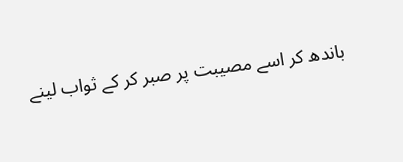باندھ کر اسے مصیبت پر صبر کر کے ثواب لینے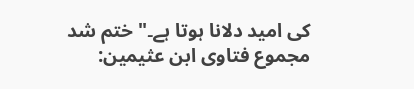کی امید دلانا ہوتا ہے۔" ختم شد
مجموع فتاوی ابن عثیمین: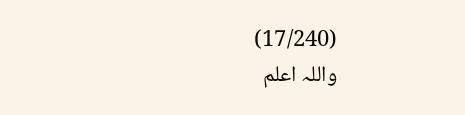(17/240)
واللہ اعلم